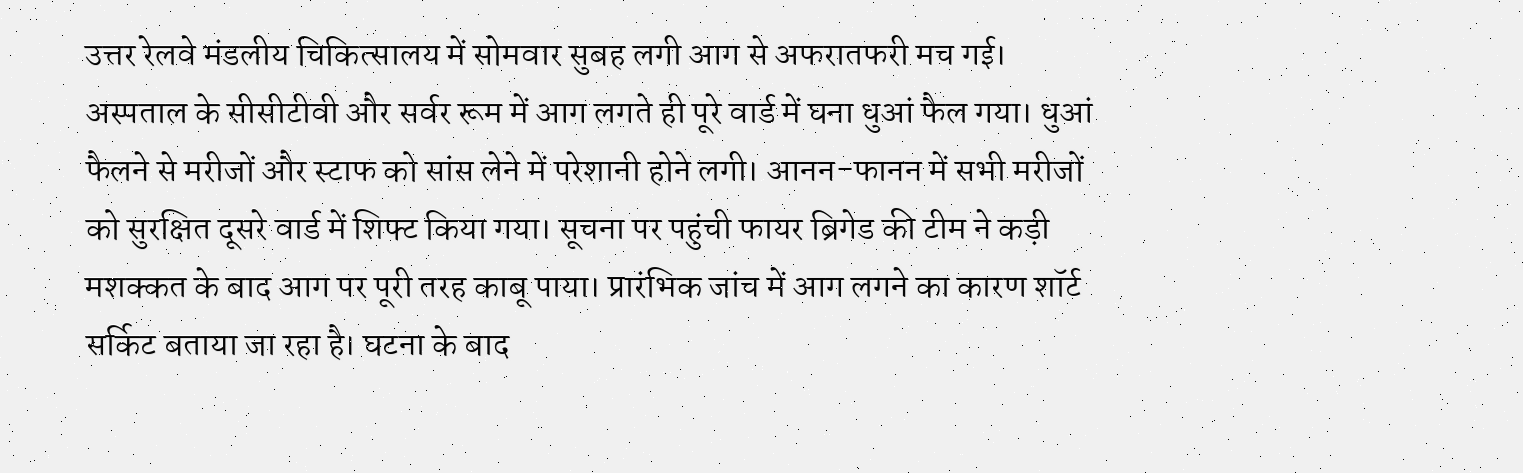उत्तर रेलवे मंडलीय चिकित्सालय में सोमवार सुबह लगी आग से अफरातफरी मच गई। अस्पताल के सीसीटीवी और सर्वर रूम में आग लगते ही पूरे वार्ड में घना धुआं फैल गया। धुआं फैलने से मरीजों और स्टाफ को सांस लेने में परेशानी होने लगी। आनन-फानन में सभी मरीजों को सुरक्षित दूसरे वार्ड में शिफ्ट किया गया। सूचना पर पहुंची फायर ब्रिगेड की टीम ने कड़ी मशक्कत के बाद आग पर पूरी तरह काबू पाया। प्रारंभिक जांच में आग लगने का कारण शॉर्ट सर्किट बताया जा रहा है। घटना के बाद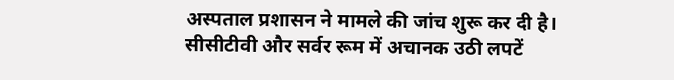अस्पताल प्रशासन ने मामले की जांच शुरू कर दी है।
सीसीटीवी और सर्वर रूम में अचानक उठी लपटें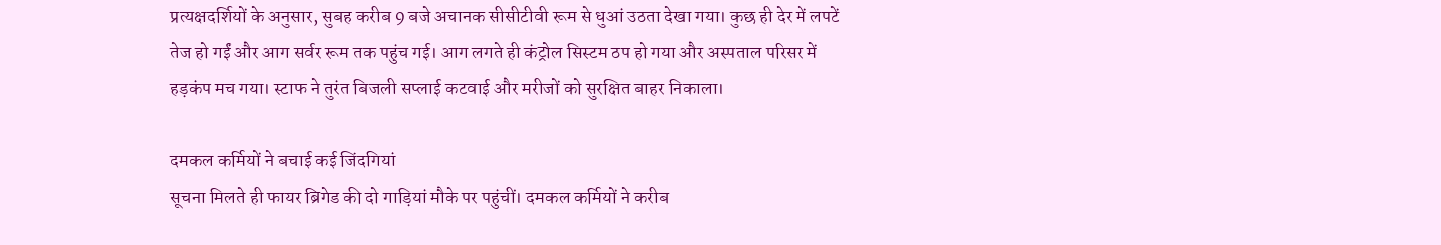प्रत्यक्षदर्शियों के अनुसार, सुबह करीब 9 बजे अचानक सीसीटीवी रूम से धुआं उठता देखा गया। कुछ ही देर में लपटें तेज हो गईं और आग सर्वर रूम तक पहुंच गई। आग लगते ही कंट्रोल सिस्टम ठप हो गया और अस्पताल परिसर में हड़कंप मच गया। स्टाफ ने तुरंत बिजली सप्लाई कटवाई और मरीजों को सुरक्षित बाहर निकाला।

दमकल कर्मियों ने बचाई कई जिंदगियां
सूचना मिलते ही फायर ब्रिगेड की दो गाड़ियां मौके पर पहुंचीं। दमकल कर्मियों ने करीब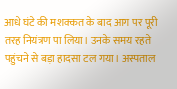आधे घंटे की मशक्कत के बाद आग पर पूरी तरह नियंत्रण पा लिया। उनके समय रहते पहुंचने से बड़ा हादसा टल गया। अस्पताल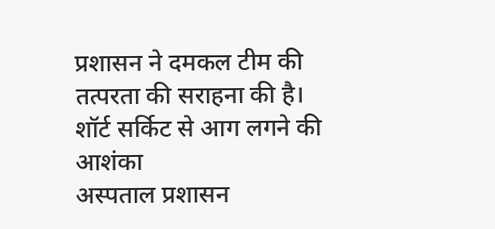प्रशासन ने दमकल टीम की तत्परता की सराहना की है।
शॉर्ट सर्किट से आग लगने की आशंका
अस्पताल प्रशासन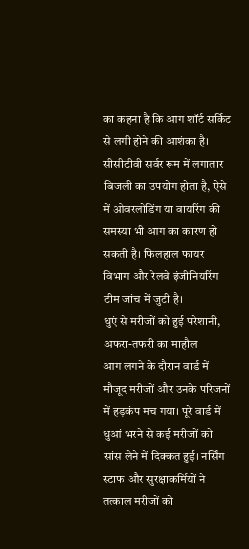का कहना है कि आग शॉर्ट सर्किट से लगी होने की आशंका है। सीसीटीवी सर्वर रूम में लगातार बिजली का उपयोग होता है, ऐसे में ओवरलोडिंग या वायरिंग की समस्या भी आग का कारण हो सकती है। फिलहाल फायर विभाग और रेलवे इंजीनियरिंग टीम जांच में जुटी है।
धुएं से मरीजों को हुई परेशानी, अफरा-तफरी का माहौल
आग लगने के दौरान वार्ड में मौजूद मरीजों और उनके परिजनों में हड़कंप मच गया। पूरे वार्ड में धुआं भरने से कई मरीजों को सांस लेने में दिक्कत हुई। नर्सिंग स्टाफ और सुरक्षाकर्मियों ने तत्काल मरीजों को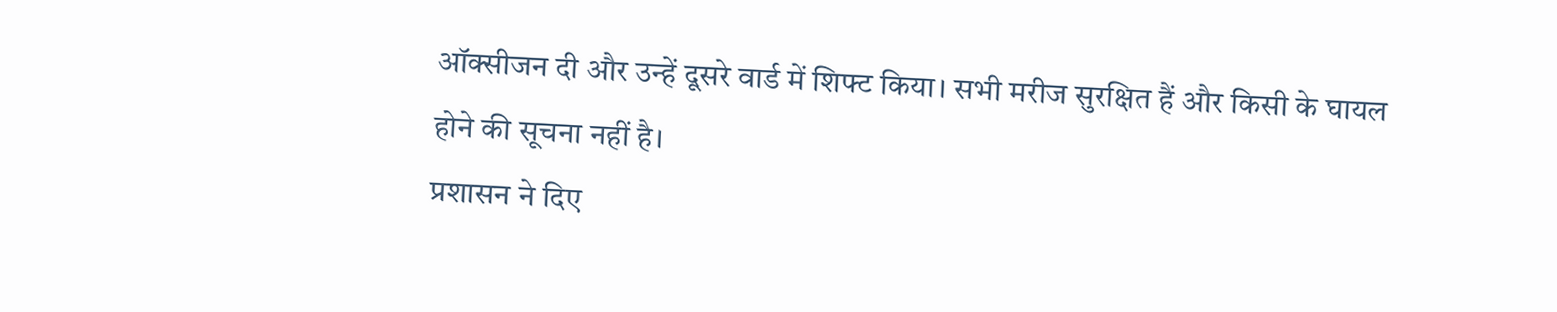ऑक्सीजन दी और उन्हें दूसरे वार्ड में शिफ्ट किया। सभी मरीज सुरक्षित हैं और किसी के घायल होने की सूचना नहीं है।
प्रशासन ने दिए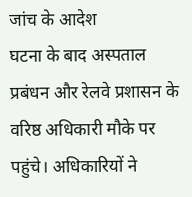जांच के आदेश
घटना के बाद अस्पताल प्रबंधन और रेलवे प्रशासन के वरिष्ठ अधिकारी मौके पर पहुंचे। अधिकारियों ने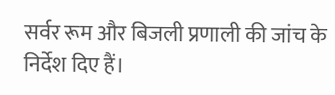सर्वर रूम और बिजली प्रणाली की जांच के निर्देश दिए हैं।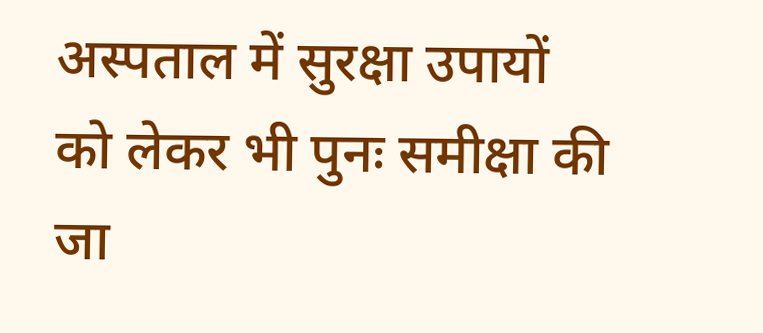अस्पताल में सुरक्षा उपायों को लेकर भी पुनः समीक्षा की जा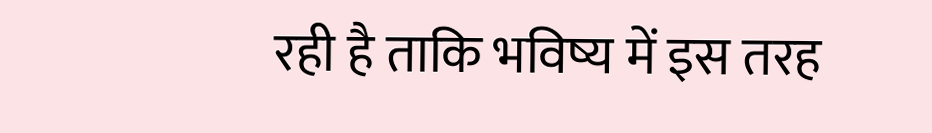रही है ताकि भविष्य में इस तरह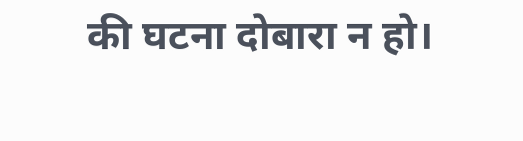की घटना दोबारा न हो।